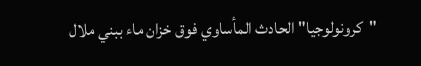"كرونولوجيا" الحادث المأساوي فوق خزان ماء ببني ملال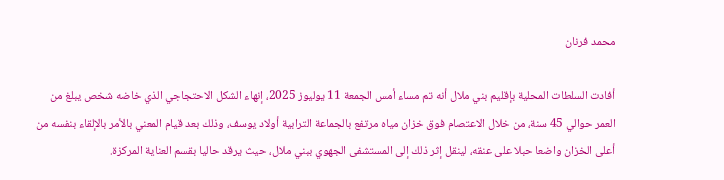محمد فرنان

أفادت السلطات المحلية بإقليم بني ملال أنه تم مساء أمس الجمعة 11 يوليوز 2025، إنهاء الشكل الاحتجاجي الذي خاضه شخص يبلغ من العمر حوالي 45 سنة، من خلال الاعتصام فوق خزان مياه مرتفع بالجماعة الترابية أولاد يوسف، وذلك بعد قيام المعني بالأمر بالإلقاء بنفسه من أعلى الخزان واضعا حبلا على عنقه، لينقل إثر ذلك إلى المستشفى الجهوي ببني ملال، حيث يرقد حاليا بقسم العناية المركزة.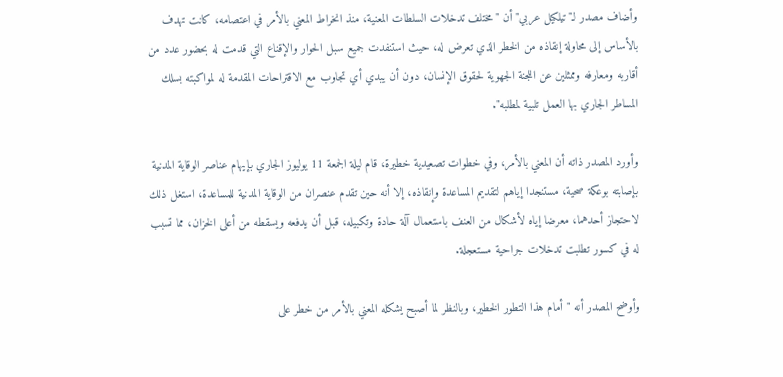وأضاف مصدر لـ"تيلكيل عربي" أن "مختلف تدخلات السلطات المعنية، منذ انخراط المعني بالأمر في اعتصامه، كانت تهدف بالأساس إلى محاولة إنقاذه من الخطر الذي تعرض له، حيث استنفدت جميع سبل الحوار والإقناع التي قدمت له بحضور عدد من أقاربه ومعارفه وممثلين عن اللجنة الجهوية لحقوق الإنسان، دون أن يبدي أي تجاوب مع الاقتراحات المقدمة له لمواكبته بسلك المساطر الجاري بها العمل تلبية لمطلبه".

وأورد المصدر ذاته أن المعني بالأمر، وفي خطوات تصعيدية خطيرة، قام ليلة الجمعة 11 يوليوز الجاري بإيهام عناصر الوقاية المدنية بإصابته بوعكة صحية، مستنجدا إياهم لتقديم المساعدة وإنقاذه، إلا أنه حين تقدم عنصران من الوقاية المدنية للمساعدة، استغل ذلك لاحتجاز أحدهما، معرضا إياه لأشكال من العنف باستعمال آلة حادة وتكبيله، قبل أن يدفعه ويسقطه من أعلى الخزان، مما تسبب له في كسور تطلبت تدخلات جراحية مستعجلة.

وأوضح المصدر أنه "أمام هذا التطور الخطير، وبالنظر لما أصبح يشكله المعني بالأمر من خطر على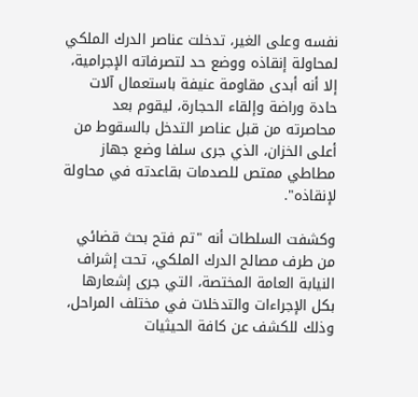نفسه وعلى الغير، تدخلت عناصر الدرك الملكي لمحاولة إنقاذه ووضع حد لتصرفاته الإجرامية، إلا أنه أبدى مقاومة عنيفة باستعمال آلات حادة وراضة وإلقاء الحجارة، ليقوم بعد محاصرته من قبل عناصر التدخل بالسقوط من أعلى الخزان، الذي جرى سلفا وضع جهاز مطاطي ممتص للصدمات بقاعدته في محاولة لإنقاذه".

وكشفت السلطات أنه "تم فتح بحث قضائي من طرف مصالح الدرك الملكي، تحت إشراف النيابة العامة المختصة، التي جرى إشعارها بكل الإجراءات والتدخلات في مختلف المراحل، وذلك للكشف عن كافة الحيثيات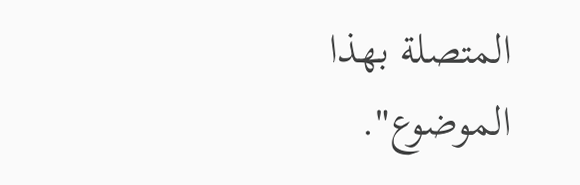المتصلة بهذا الموضوع".